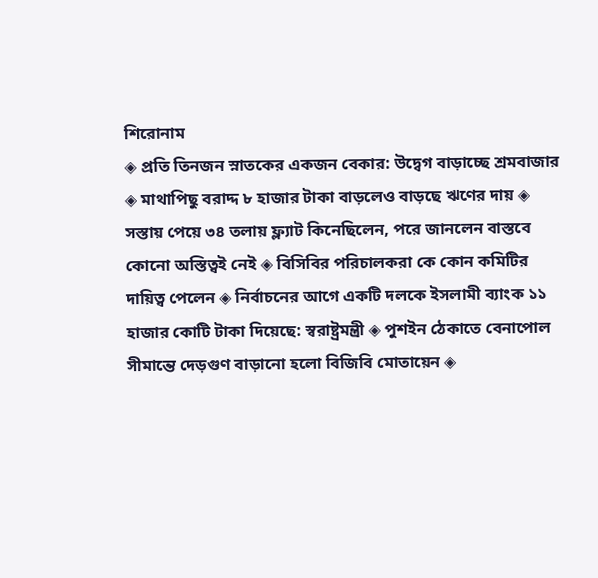শিরোনাম
◈ প্রতি তিনজন স্নাতকের একজন বেকার: উদ্বেগ বাড়াচ্ছে শ্রমবাজার ◈ মাথাপিছু বরাদ্দ ৮ হাজার টাকা বাড়লেও বাড়ছে ঋণের দায় ◈ সস্তায় পেয়ে ৩৪ তলায় ফ্ল্যাট কিনেছিলেন, পরে জানলেন বাস্তবে কোনো অস্তিত্বই নেই ◈ বিসিবির প‌রিচালকরা কে কোন ক‌মি‌টির দায়িত্ব পে‌লেন ◈ নির্বাচনের আগে একটি দলকে ইসলামী ব্যাংক ১১ হাজার কোটি টাকা দিয়েছে: স্বরাষ্ট্রমন্ত্রী ◈ পুশইন ঠেকাতে বেনাপোল সীমান্তে দেড়গুণ বাড়ানো হলো বিজিবি মোতায়েন ◈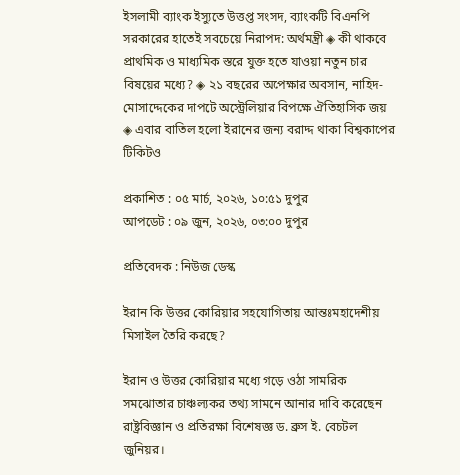ইসলামী ব্যাংক ইস্যুতে উত্তপ্ত সংসদ, ব্যাংকটি বিএনপি সরকারের হাতেই সবচেয়ে নিরাপদ: অর্থমন্ত্রী ◈ কী থাকবে প্রাথমিক ও মাধ্যমিক স্তরে যুক্ত হতে যাওয়া নতুন চার বিষয়ের মধ্যে? ◈ ২১ বছরের অপেক্ষার অবসান, নাহিদ-মোসাদ্দেকের দাপটে অস্ট্রেলিয়ার বিপক্ষে ঐতিহাসিক জয় ◈ এবার বাতিল হ‌লো ইরানের জন্য বরাদ্দ থাকা ‌বিশ্বকা‌পের টিকিটও

প্রকাশিত : ০৫ মার্চ, ২০২৬, ১০:৫১ দুপুর
আপডেট : ০৯ জুন, ২০২৬, ০৩:০০ দুপুর

প্রতিবেদক : নিউজ ডেস্ক

ইরান কি উত্তর কোরিয়ার সহযোগিতায় আন্তঃমহাদেশীয় মিসাইল তৈরি করছে?

ইরান ও উত্তর কোরিয়ার মধ্যে গড়ে ওঠা সামরিক সমঝোতার চাঞ্চল্যকর তথ্য সামনে আনার দাবি করেছেন রাষ্ট্রবিজ্ঞান ও প্রতিরক্ষা বিশেষজ্ঞ ড. ব্রুস ই. বেচটল জুনিয়র।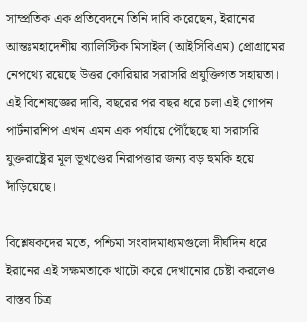সাম্প্রতিক এক প্রতিবেদনে তিনি দাবি করেছেন, ইরানের আন্তঃমহাদেশীয় ব্যালিস্টিক মিসাইল (আইসিবিএম) প্রোগ্রামের নেপথ্যে রয়েছে উত্তর কোরিয়ার সরাসরি প্রযুক্তিগত সহায়তা। এই বিশেষজ্ঞের দাবি, বছরের পর বছর ধরে চলা এই গোপন পার্টনারশিপ এখন এমন এক পর্যায়ে পৌঁছেছে যা সরাসরি যুক্তরাষ্ট্রের মূল ভূখণ্ডের নিরাপত্তার জন্য বড় হুমকি হয়ে দাঁড়িয়েছে।

বিশ্লেষকদের মতে, পশ্চিমা সংবাদমাধ্যমগুলো দীর্ঘদিন ধরে ইরানের এই সক্ষমতাকে খাটো করে দেখানোর চেষ্টা করলেও বাস্তব চিত্র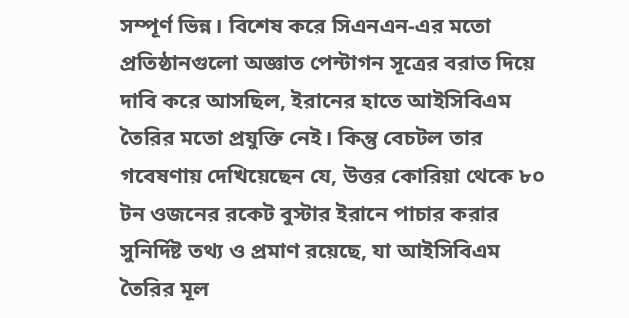সম্পূর্ণ ভিন্ন। বিশেষ করে সিএনএন-এর মতো প্রতিষ্ঠানগুলো অজ্ঞাত পেন্টাগন সূত্রের বরাত দিয়ে দাবি করে আসছিল, ইরানের হাতে আইসিবিএম তৈরির মতো প্রযুক্তি নেই। কিন্তু বেচটল তার গবেষণায় দেখিয়েছেন যে, উত্তর কোরিয়া থেকে ৮০ টন ওজনের রকেট বুস্টার ইরানে পাচার করার সুনির্দিষ্ট তথ্য ও প্রমাণ রয়েছে, যা আইসিবিএম তৈরির মূল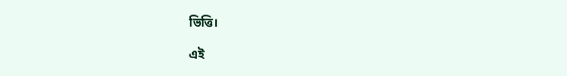ভিত্তি।

এই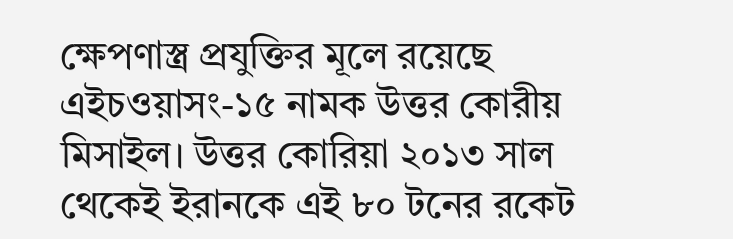ক্ষেপণাস্ত্র প্রযুক্তির মূলে রয়েছে এইচওয়াসং-১৫ নামক উত্তর কোরীয় মিসাইল। উত্তর কোরিয়া ২০১৩ সাল থেকেই ইরানকে এই ৮০ টনের রকেট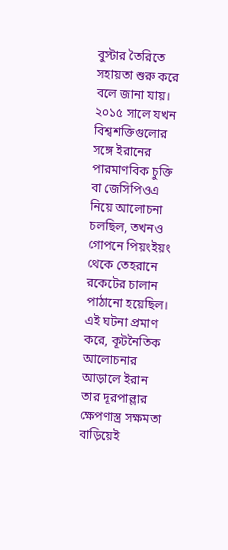বুস্টার তৈরিতে সহায়তা শুরু করে বলে জানা যায়। ২০১৫ সালে যখন বিশ্বশক্তিগুলোর সঙ্গে ইরানের পারমাণবিক চুক্তি বা জেসিপিওএ নিয়ে আলোচনা চলছিল, তখনও গোপনে পিয়ংইয়ং থেকে তেহরানে রকেটের চালান পাঠানো হয়েছিল। এই ঘটনা প্রমাণ করে, কূটনৈতিক আলোচনার আড়ালে ইরান তার দূরপাল্লার ক্ষেপণাস্ত্র সক্ষমতা বাড়িয়েই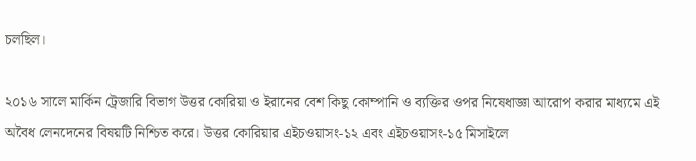চলছিল।

২০১৬ সালে মার্কিন ট্রেজারি বিভাগ উত্তর কোরিয়া ও ইরানের বেশ কিছু কোম্পানি ও ব্যক্তির ওপর নিষেধাজ্ঞা আরোপ করার মাধ্যমে এই অবৈধ লেনদেনের বিষয়টি নিশ্চিত করে। উত্তর কোরিয়ার এইচওয়াসং-১২ এবং এইচওয়াসং-১৫ মিসাইলে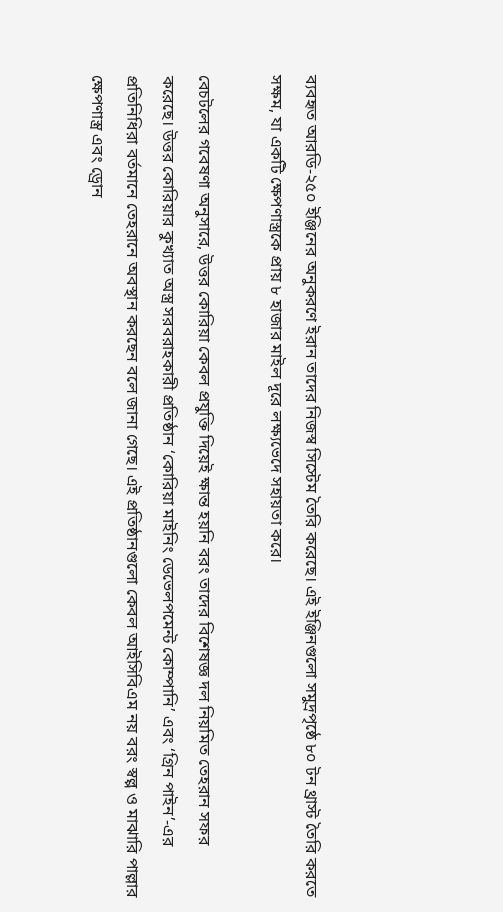ব্যবহৃত আরডি-২৫০ ইঞ্জিনের অনুকরণে ইরান তাদের নিজস্ব সিস্টেম তৈরি করেছে। এই ইঞ্জিনগুলো সমুদ্রপৃষ্ঠে ৮০ টন থ্রাস্ট তৈরি করতে সক্ষম, যা একটি ক্ষেপণাস্ত্রকে প্রায় ৮ হাজার মাইল দূরে লক্ষ্যভেদে সহায়তা করে।

বেচটলের গবেষণা অনুসারে, উত্তর কোরিয়া কেবল প্রযুক্তি দিয়েই ক্ষান্ত হয়নি বরং তাদের বিশেষজ্ঞ দল নিয়মিত তেহরান সফর করেছে। উত্তর কোরিয়ার কুখ্যাত অস্ত্র সরবরাহকারী প্রতিষ্ঠান ‘কোরিয়া মাইনিং ডেভেলপমেন্ট কোম্পানি’ এবং ‘গ্রিন পাইন’-এর প্রতিনিধিরা বর্তমানে তেহরানে অবস্থান করছেন বলে জানা গেছে। এই প্রতিষ্ঠানগুলো কেবল আইসিবিএম নয় বরং স্বল্প ও মাঝারি পাল্লার ক্ষেপণাস্ত্র এবং ড্রোন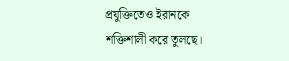প্রযুক্তিতেও ইরানকে শক্তিশালী করে তুলছে।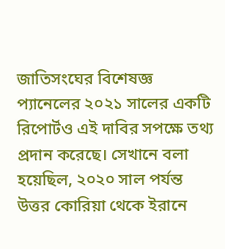জাতিসংঘের বিশেষজ্ঞ প্যানেলের ২০২১ সালের একটি রিপোর্টও এই দাবির সপক্ষে তথ্য প্রদান করেছে। সেখানে বলা হয়েছিল, ২০২০ সাল পর্যন্ত উত্তর কোরিয়া থেকে ইরানে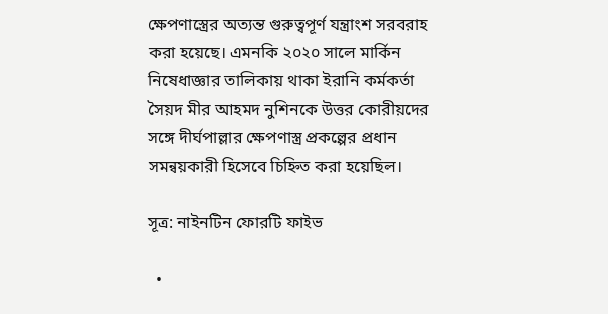ক্ষেপণাস্ত্রের অত্যন্ত গুরুত্বপূর্ণ যন্ত্রাংশ সরবরাহ করা হয়েছে। এমনকি ২০২০ সালে মার্কিন নিষেধাজ্ঞার তালিকায় থাকা ইরানি কর্মকর্তা সৈয়দ মীর আহমদ নুশিনকে উত্তর কোরীয়দের সঙ্গে দীর্ঘপাল্লার ক্ষেপণাস্ত্র প্রকল্পের প্রধান সমন্বয়কারী হিসেবে চিহ্নিত করা হয়েছিল।

সূত্র: নাইনটিন ফোরটি ফাইভ

  •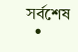সর্বশেষ
  •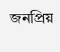জনপ্রিয়